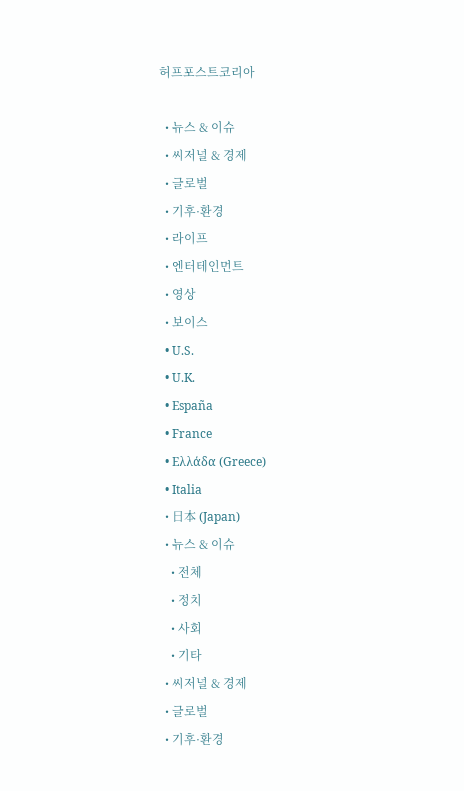허프포스트코리아

  • 뉴스 & 이슈
  • 씨저널 & 경제
  • 글로벌
  • 기후·환경
  • 라이프
  • 엔터테인먼트
  • 영상
  • 보이스
  • U.S.
  • U.K.
  • España
  • France
  • Ελλάδα (Greece)
  • Italia
  • 日本 (Japan)
  • 뉴스 & 이슈
    • 전체
    • 정치
    • 사회
    • 기타
  • 씨저널 & 경제
  • 글로벌
  • 기후·환경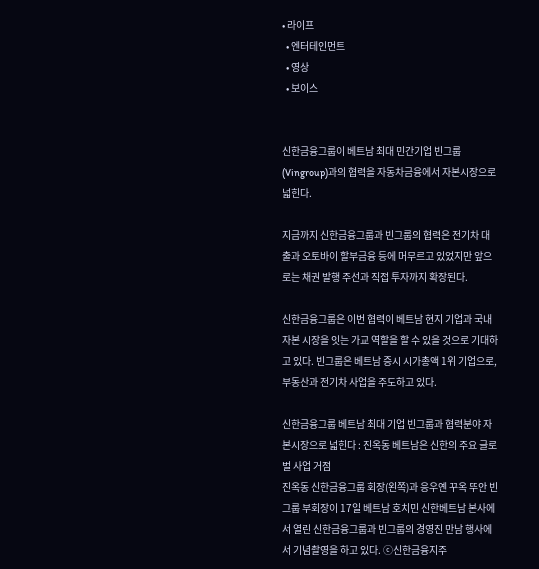• 라이프
  • 엔터테인먼트
  • 영상
  • 보이스


신한금융그룹이 베트남 최대 민간기업 빈그룹(Vingroup)과의 협력을 자동차금융에서 자본시장으로 넓힌다.

지금까지 신한금융그룹과 빈그룹의 협력은 전기차 대출과 오토바이 할부금융 등에 머무르고 있었지만 앞으로는 채권 발행 주선과 직접 투자까지 확장된다.

신한금융그룹은 이번 협력이 베트남 현지 기업과 국내 자본 시장을 잇는 가교 역할을 할 수 있을 것으로 기대하고 있다. 빈그룹은 베트남 증시 시가총액 1위 기업으로, 부동산과 전기차 사업을 주도하고 있다.

신한금융그룹 베트남 최대 기업 빈그룹과 협력분야 자본시장으로 넓힌다 : 진옥동 베트남은 신한의 주요 글로벌 사업 거점
진옥동 신한금융그룹 회장(왼쪽)과 응우옌 꾸옥 뚜안 빈그룹 부회장이 17일 베트남 호치민 신한베트남 본사에서 열린 신한금융그룹과 빈그룹의 경영진 만남 행사에서 기념촬영을 하고 있다. ⓒ신한금융지주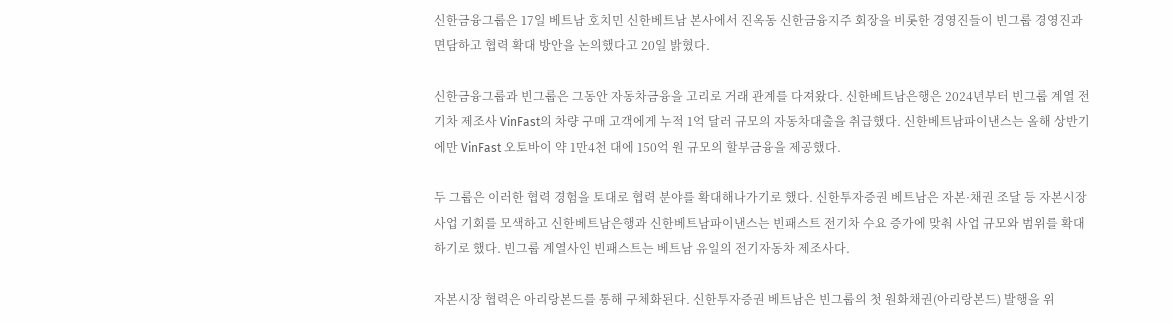신한금융그룹은 17일 베트남 호치민 신한베트남 본사에서 진옥동 신한금융지주 회장을 비롯한 경영진들이 빈그룹 경영진과 면담하고 협력 확대 방안을 논의했다고 20일 밝혔다.

신한금융그룹과 빈그룹은 그동안 자동차금융을 고리로 거래 관계를 다져왔다. 신한베트남은행은 2024년부터 빈그룹 계열 전기차 제조사 VinFast의 차량 구매 고객에게 누적 1억 달러 규모의 자동차대출을 취급했다. 신한베트남파이낸스는 올해 상반기에만 VinFast 오토바이 약 1만4천 대에 150억 원 규모의 할부금융을 제공했다.

두 그룹은 이러한 협력 경험을 토대로 협력 분야를 확대해나가기로 했다. 신한투자증권 베트남은 자본·채권 조달 등 자본시장 사업 기회를 모색하고 신한베트남은행과 신한베트남파이낸스는 빈패스트 전기차 수요 증가에 맞춰 사업 규모와 범위를 확대하기로 했다. 빈그룹 계열사인 빈패스트는 베트남 유일의 전기자동차 제조사다.

자본시장 협력은 아리랑본드를 통해 구체화된다. 신한투자증권 베트남은 빈그룹의 첫 원화채권(아리랑본드) 발행을 위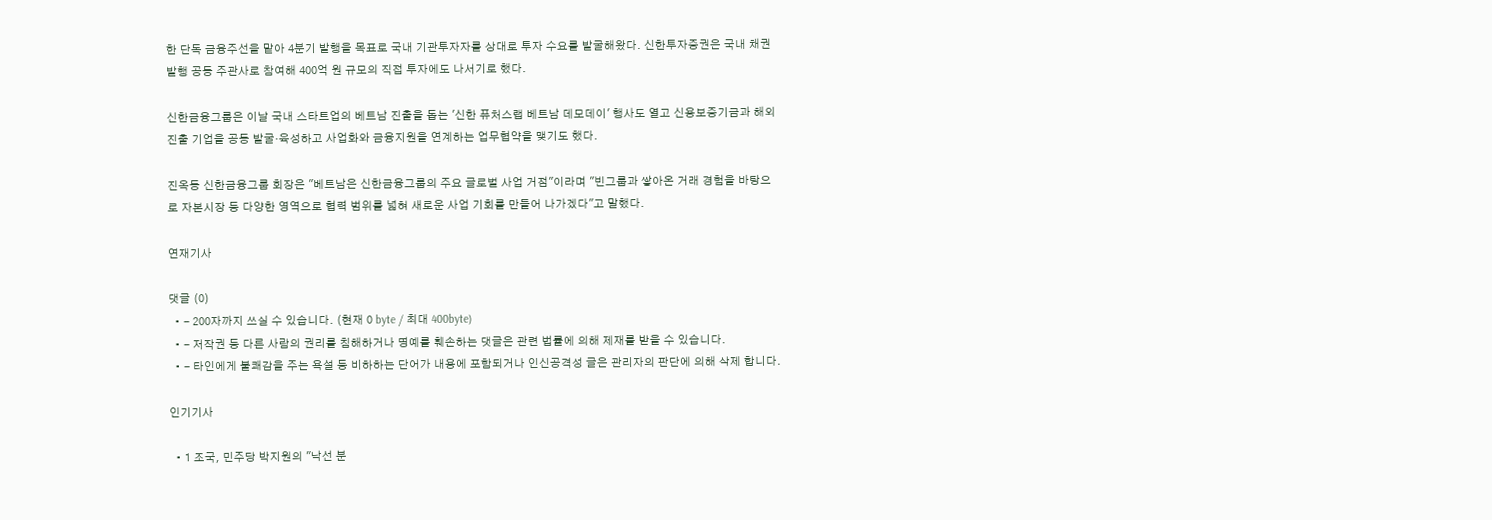한 단독 금융주선을 맡아 4분기 발행을 목표로 국내 기관투자자를 상대로 투자 수요를 발굴해왔다. 신한투자증권은 국내 채권 발행 공동 주관사로 참여해 400억 원 규모의 직접 투자에도 나서기로 했다.

신한금융그룹은 이날 국내 스타트업의 베트남 진출을 돕는 '신한 퓨처스랩 베트남 데모데이' 행사도 열고 신용보증기금과 해외 진출 기업을 공동 발굴·육성하고 사업화와 금융지원을 연계하는 업무협약을 맺기도 했다.

진옥동 신한금융그룹 회장은 "베트남은 신한금융그룹의 주요 글로벌 사업 거점"이라며 "빈그룹과 쌓아온 거래 경험을 바탕으로 자본시장 등 다양한 영역으로 협력 범위를 넓혀 새로운 사업 기회를 만들어 나가겠다"고 말했다.

연재기사

댓글 (0)
  • - 200자까지 쓰실 수 있습니다. (현재 0 byte / 최대 400byte)
  • - 저작권 등 다른 사람의 권리를 침해하거나 명예를 훼손하는 댓글은 관련 법률에 의해 제재를 받을 수 있습니다.
  • - 타인에게 불쾌감을 주는 욕설 등 비하하는 단어가 내용에 포함되거나 인신공격성 글은 관리자의 판단에 의해 삭제 합니다.

인기기사

  • 1 조국, 민주당 박지원의 "낙선 분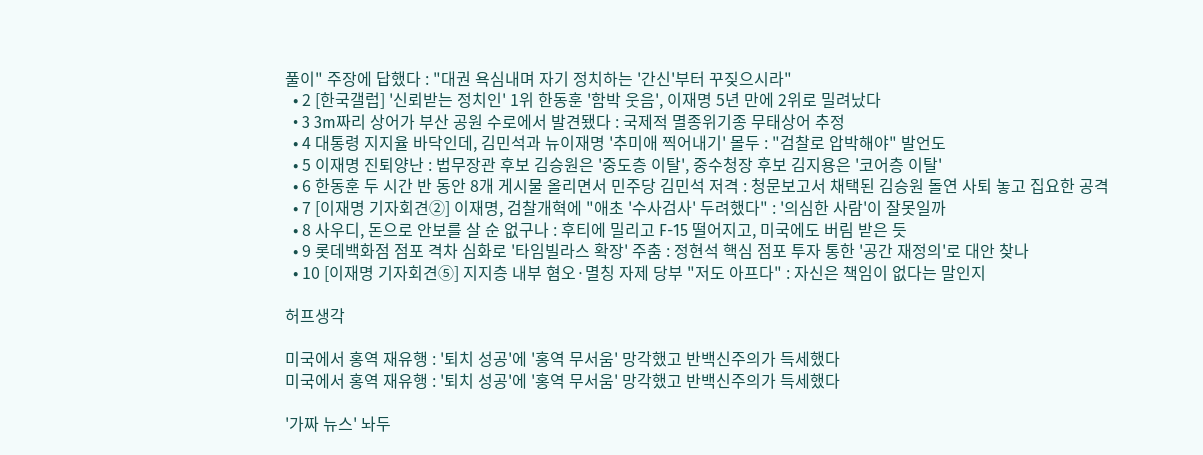풀이" 주장에 답했다 : "대권 욕심내며 자기 정치하는 '간신'부터 꾸짖으시라"
  • 2 [한국갤럽] '신뢰받는 정치인' 1위 한동훈 '함박 웃음', 이재명 5년 만에 2위로 밀려났다
  • 3 3m짜리 상어가 부산 공원 수로에서 발견됐다 : 국제적 멸종위기종 무태상어 추정
  • 4 대통령 지지율 바닥인데, 김민석과 뉴이재명 '추미애 찍어내기' 몰두 : "검찰로 압박해야" 발언도
  • 5 이재명 진퇴양난 : 법무장관 후보 김승원은 '중도층 이탈', 중수청장 후보 김지용은 '코어층 이탈'
  • 6 한동훈 두 시간 반 동안 8개 게시물 올리면서 민주당 김민석 저격 : 청문보고서 채택된 김승원 돌연 사퇴 놓고 집요한 공격
  • 7 [이재명 기자회견②] 이재명, 검찰개혁에 "애초 '수사검사' 두려했다" : '의심한 사람'이 잘못일까
  • 8 사우디, 돈으로 안보를 살 순 없구나 : 후티에 밀리고 F-15 떨어지고, 미국에도 버림 받은 듯
  • 9 롯데백화점 점포 격차 심화로 '타임빌라스 확장' 주춤 : 정현석 핵심 점포 투자 통한 '공간 재정의'로 대안 찾나
  • 10 [이재명 기자회견⑤] 지지층 내부 혐오·멸칭 자제 당부 "저도 아프다" : 자신은 책임이 없다는 말인지

허프생각

미국에서 홍역 재유행 : '퇴치 성공'에 '홍역 무서움' 망각했고 반백신주의가 득세했다
미국에서 홍역 재유행 : '퇴치 성공'에 '홍역 무서움' 망각했고 반백신주의가 득세했다

'가짜 뉴스' 놔두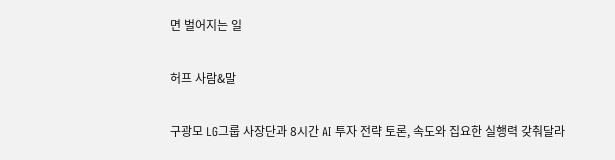면 벌어지는 일

허프 사람&말

구광모 LG그룹 사장단과 8시간 AI 투자 전략 토론, 속도와 집요한 실행력 갖춰달라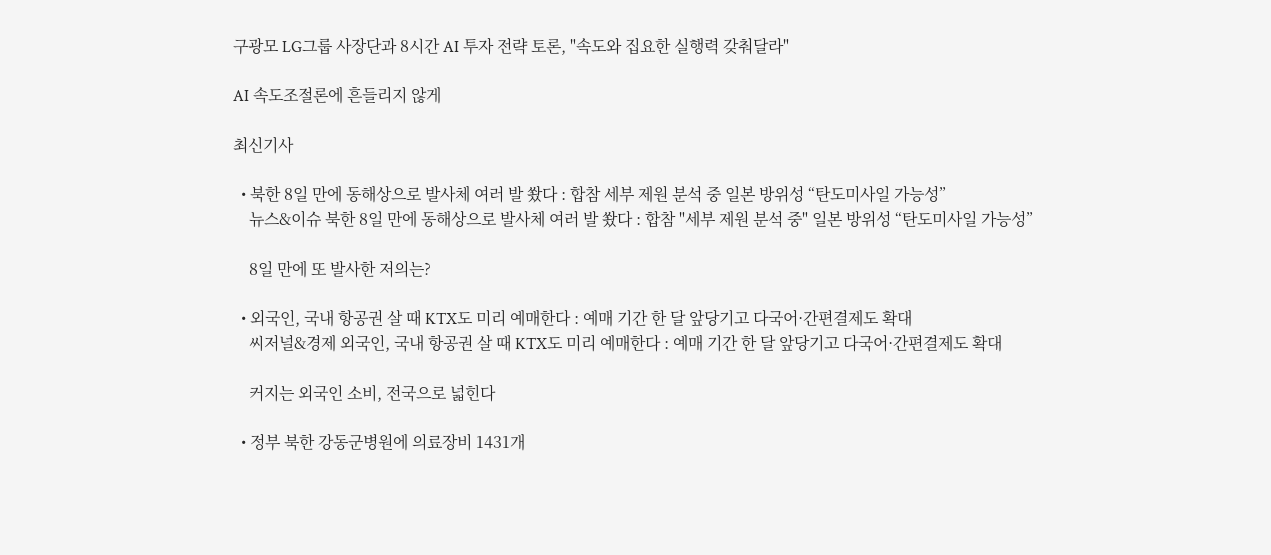구광모 LG그룹 사장단과 8시간 AI 투자 전략 토론, "속도와 집요한 실행력 갖춰달라"

AI 속도조절론에 흔들리지 않게

최신기사

  • 북한 8일 만에 동해상으로 발사체 여러 발 쐈다 : 합참 세부 제원 분석 중 일본 방위성 “탄도미사일 가능성”
    뉴스&이슈 북한 8일 만에 동해상으로 발사체 여러 발 쐈다 : 합참 "세부 제원 분석 중" 일본 방위성 “탄도미사일 가능성”

    8일 만에 또 발사한 저의는?

  • 외국인, 국내 항공권 살 때 KTX도 미리 예매한다 : 예매 기간 한 달 앞당기고 다국어·간편결제도 확대
    씨저널&경제 외국인, 국내 항공권 살 때 KTX도 미리 예매한다 : 예매 기간 한 달 앞당기고 다국어·간편결제도 확대

    커지는 외국인 소비, 전국으로 넓힌다

  • 정부 북한 강동군병원에 의료장비 1431개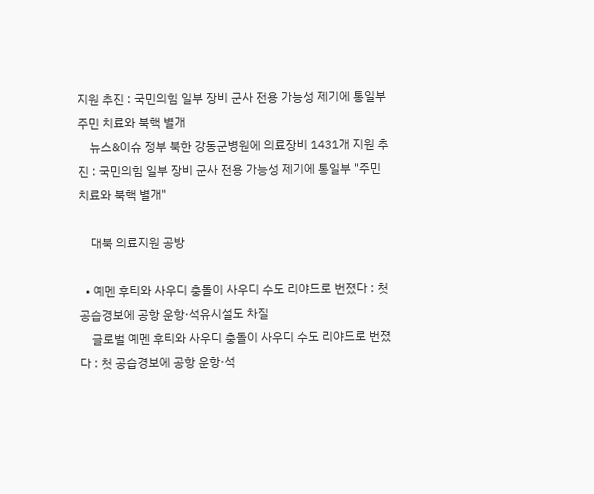지원 추진 : 국민의힘 일부 장비 군사 전용 가능성 제기에 통일부 주민 치료와 북핵 별개
    뉴스&이슈 정부 북한 강동군병원에 의료장비 1431개 지원 추진 : 국민의힘 일부 장비 군사 전용 가능성 제기에 통일부 "주민 치료와 북핵 별개"

    대북 의료지원 공방

  • 예멘 후티와 사우디 충돌이 사우디 수도 리야드로 번졌다 : 첫 공습경보에 공항 운항·석유시설도 차질
    글로벌 예멘 후티와 사우디 충돌이 사우디 수도 리야드로 번졌다 : 첫 공습경보에 공항 운항·석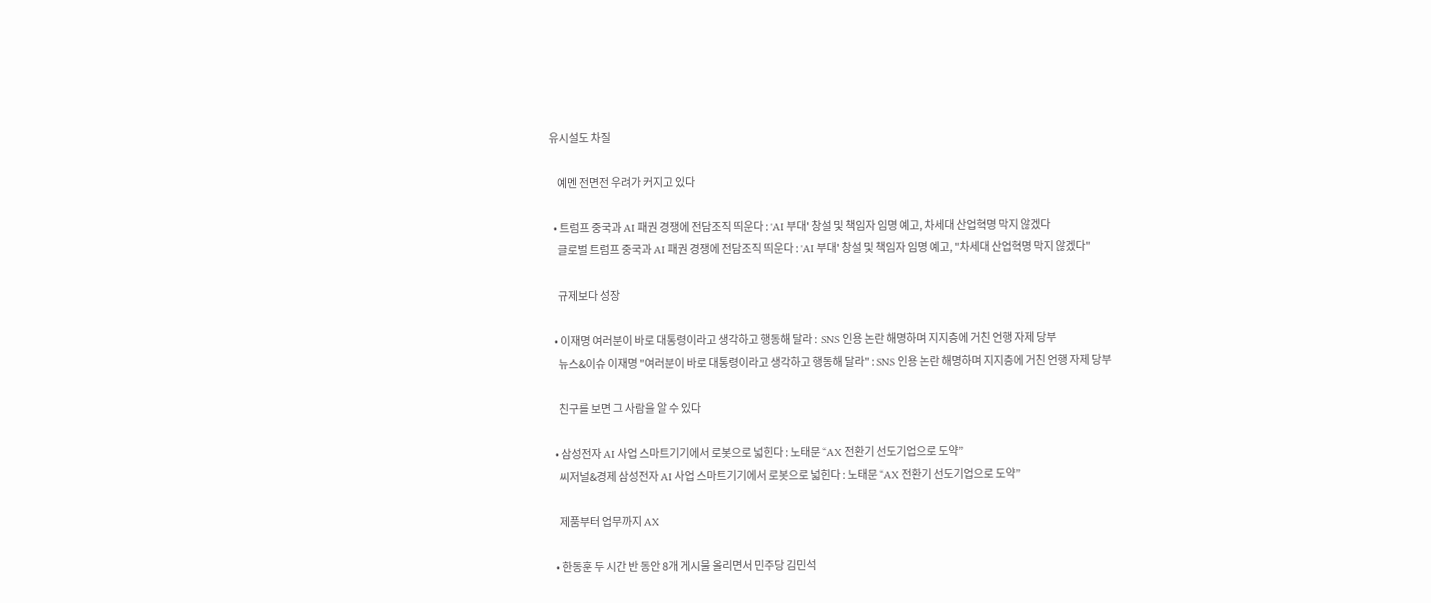유시설도 차질

    예멘 전면전 우려가 커지고 있다

  • 트럼프 중국과 AI 패권 경쟁에 전담조직 띄운다 : 'AI 부대' 창설 및 책임자 임명 예고, 차세대 산업혁명 막지 않겠다
    글로벌 트럼프 중국과 AI 패권 경쟁에 전담조직 띄운다 : 'AI 부대' 창설 및 책임자 임명 예고, "차세대 산업혁명 막지 않겠다"

    규제보다 성장

  • 이재명 여러분이 바로 대통령이라고 생각하고 행동해 달라 :  SNS 인용 논란 해명하며 지지층에 거친 언행 자제 당부
    뉴스&이슈 이재명 "여러분이 바로 대통령이라고 생각하고 행동해 달라" : SNS 인용 논란 해명하며 지지층에 거친 언행 자제 당부

    친구를 보면 그 사람을 알 수 있다

  • 삼성전자 AI 사업 스마트기기에서 로봇으로 넓힌다 : 노태문 “AX 전환기 선도기업으로 도약”
    씨저널&경제 삼성전자 AI 사업 스마트기기에서 로봇으로 넓힌다 : 노태문 “AX 전환기 선도기업으로 도약”

    제품부터 업무까지 AX

  • 한동훈 두 시간 반 동안 8개 게시물 올리면서 민주당 김민석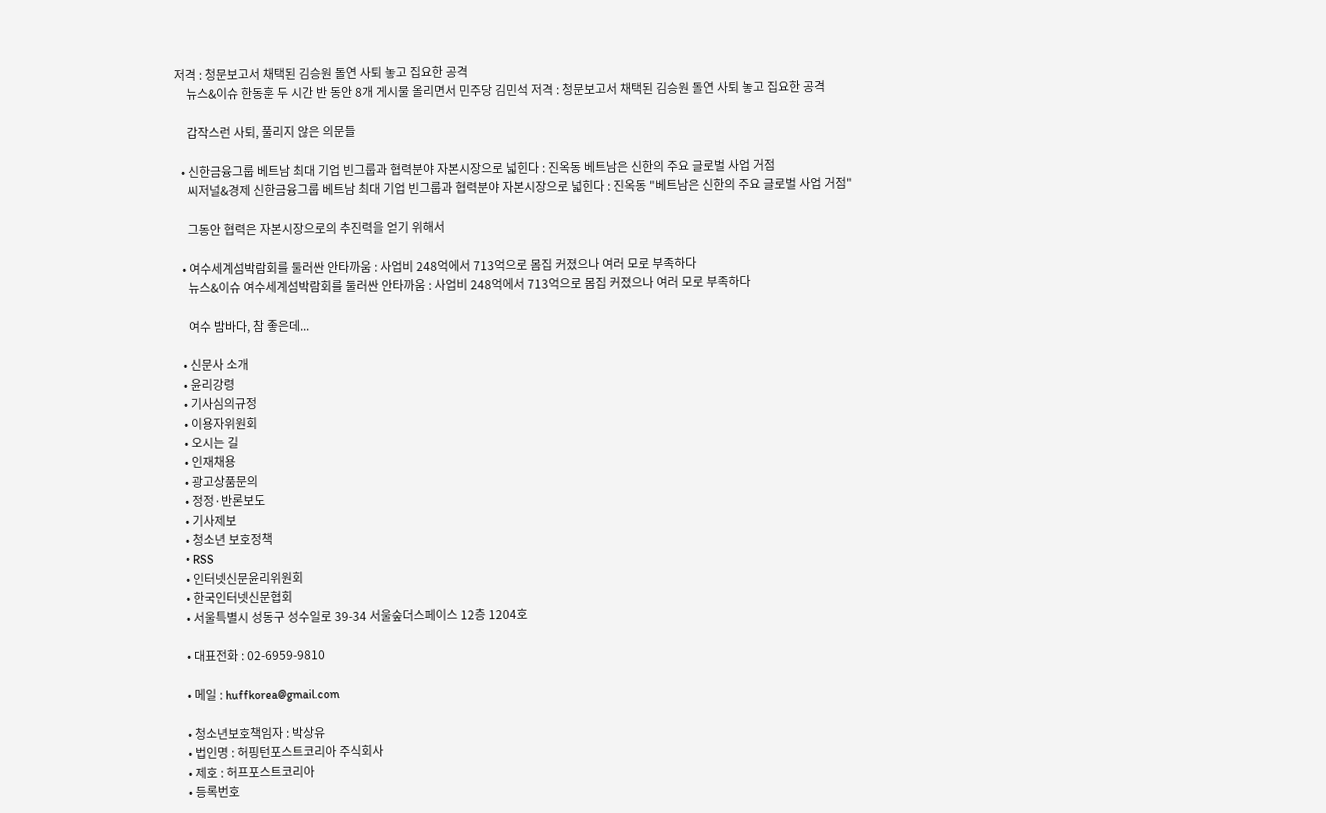저격 : 청문보고서 채택된 김승원 돌연 사퇴 놓고 집요한 공격
    뉴스&이슈 한동훈 두 시간 반 동안 8개 게시물 올리면서 민주당 김민석 저격 : 청문보고서 채택된 김승원 돌연 사퇴 놓고 집요한 공격

    갑작스런 사퇴, 풀리지 않은 의문들

  • 신한금융그룹 베트남 최대 기업 빈그룹과 협력분야 자본시장으로 넓힌다 : 진옥동 베트남은 신한의 주요 글로벌 사업 거점
    씨저널&경제 신한금융그룹 베트남 최대 기업 빈그룹과 협력분야 자본시장으로 넓힌다 : 진옥동 "베트남은 신한의 주요 글로벌 사업 거점"

    그동안 협력은 자본시장으로의 추진력을 얻기 위해서

  • 여수세계섬박람회를 둘러싼 안타까움 : 사업비 248억에서 713억으로 몸집 커졌으나 여러 모로 부족하다
    뉴스&이슈 여수세계섬박람회를 둘러싼 안타까움 : 사업비 248억에서 713억으로 몸집 커졌으나 여러 모로 부족하다

    여수 밤바다, 참 좋은데...

  • 신문사 소개
  • 윤리강령
  • 기사심의규정
  • 이용자위원회
  • 오시는 길
  • 인재채용
  • 광고상품문의
  • 정정·반론보도
  • 기사제보
  • 청소년 보호정책
  • RSS
  • 인터넷신문윤리위원회
  • 한국인터넷신문협회
  • 서울특별시 성동구 성수일로 39-34 서울숲더스페이스 12층 1204호

  • 대표전화 : 02-6959-9810

  • 메일 : huffkorea@gmail.com

  • 청소년보호책임자 : 박상유
  • 법인명 : 허핑턴포스트코리아 주식회사
  • 제호 : 허프포스트코리아
  • 등록번호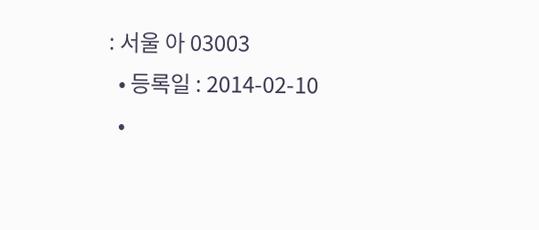: 서울 아 03003
  • 등록일 : 2014-02-10
  •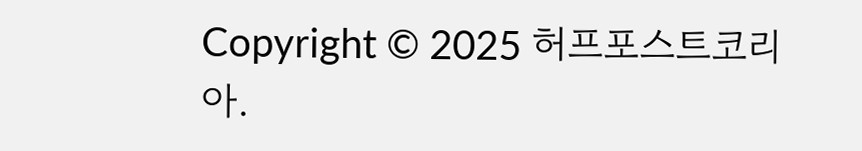Copyright © 2025 허프포스트코리아.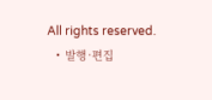All rights reserved.
  • 발행·편집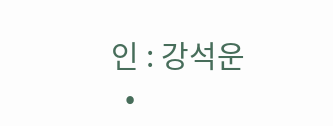인 : 강석운
  •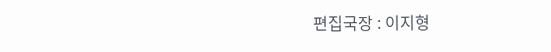편집국장 : 이지형